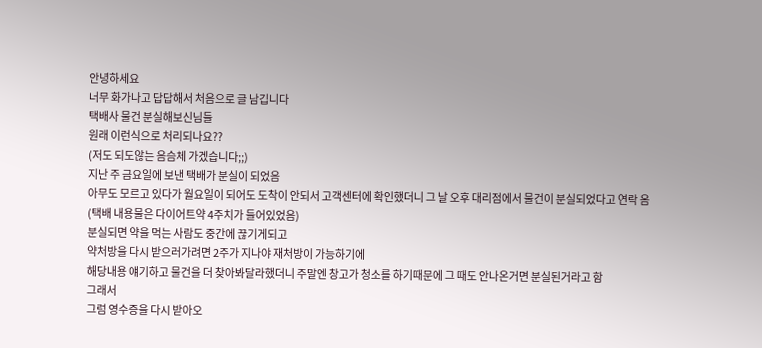안녕하세요
너무 화가나고 답답해서 처음으로 글 남깁니다
택배사 물건 분실해보신님들
원래 이런식으로 처리되나요??
(저도 되도않는 음슴체 가겠습니다;;)
지난 주 금요일에 보낸 택배가 분실이 되었음
아무도 모르고 있다가 월요일이 되어도 도착이 안되서 고객센터에 확인했더니 그 날 오후 대리점에서 물건이 분실되었다고 연락 옴
(택배 내용물은 다이어트약 4주치가 들어있었음)
분실되면 약을 먹는 사람도 중간에 끊기게되고
약처방을 다시 받으러가려면 2주가 지나야 재처방이 가능하기에
해당내용 얘기하고 물건을 더 찾아봐달라했더니 주말엔 창고가 청소를 하기때문에 그 때도 안나온거면 분실된거라고 함
그래서
그럼 영수증을 다시 받아오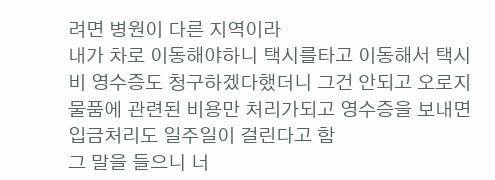려면 병원이 다른 지역이라
내가 차로 이동해야하니 택시를타고 이동해서 택시비 영수증도 청구하겠다했더니 그건 안되고 오로지 물품에 관련된 비용만 처리가되고 영수증을 보내면 입금처리도 일주일이 걸린다고 함
그 말을 들으니 너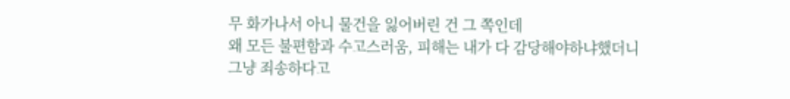무 화가나서 아니 물건을 잃어버린 건 그 쪽인데
왜 모든 불편함과 수고스러움, 피해는 내가 다 감당해야하냐했더니
그냥 죄송하다고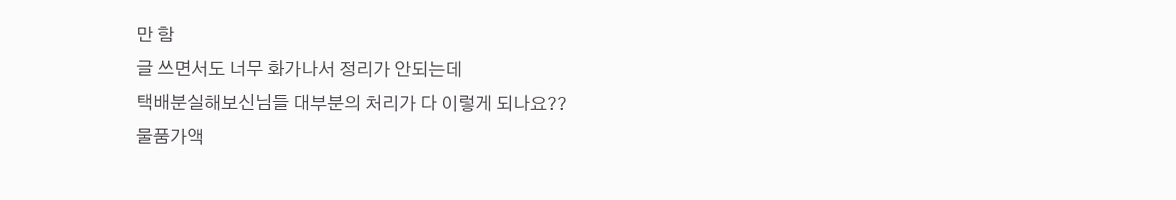만 함
글 쓰면서도 너무 화가나서 정리가 안되는데
택배분실해보신님들 대부분의 처리가 다 이렇게 되나요??
물품가액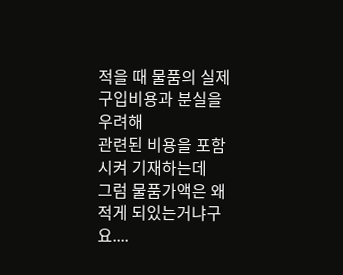적을 때 물품의 실제구입비용과 분실을 우려해
관련된 비용을 포함시켜 기재하는데
그럼 물품가액은 왜 적게 되있는거냐구요....